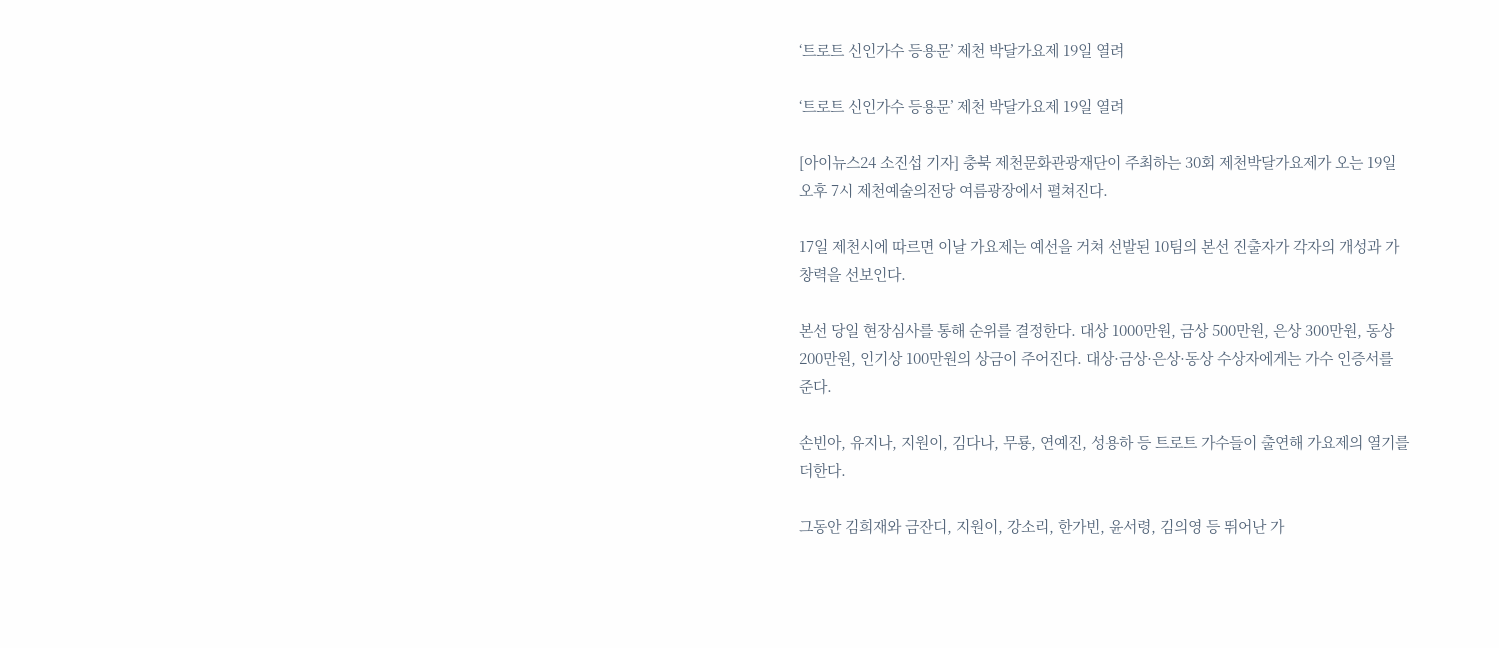‘트로트 신인가수 등용문’ 제천 박달가요제 19일 열려

‘트로트 신인가수 등용문’ 제천 박달가요제 19일 열려

[아이뉴스24 소진섭 기자] 충북 제천문화관광재단이 주최하는 30회 제천박달가요제가 오는 19일 오후 7시 제천예술의전당 여름광장에서 펼쳐진다.

17일 제천시에 따르면 이날 가요제는 예선을 거쳐 선발된 10팀의 본선 진출자가 각자의 개성과 가창력을 선보인다.

본선 당일 현장심사를 통해 순위를 결정한다. 대상 1000만원, 금상 500만원, 은상 300만원, 동상 200만원, 인기상 100만원의 상금이 주어진다. 대상·금상·은상·동상 수상자에게는 가수 인증서를 준다.

손빈아, 유지나, 지원이, 김다나, 무룡, 연예진, 성용하 등 트로트 가수들이 출연해 가요제의 열기를 더한다.

그동안 김희재와 금잔디, 지원이, 강소리, 한가빈, 윤서령, 김의영 등 뛰어난 가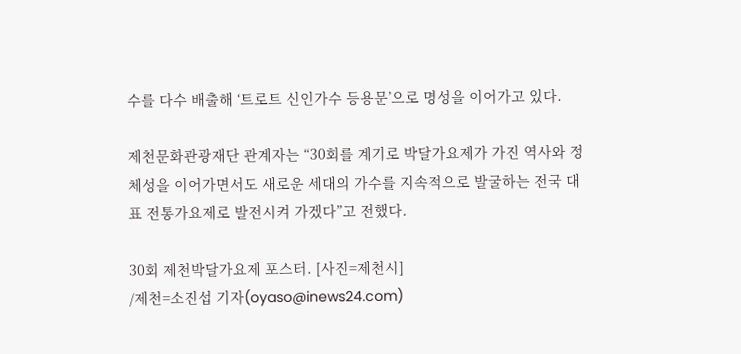수를 다수 배출해 ‘트로트 신인가수 등용문’으로 명성을 이어가고 있다.

제천문화관광재단 관계자는 “30회를 계기로 박달가요제가 가진 역사와 정체성을 이어가면서도 새로운 세대의 가수를 지속적으로 발굴하는 전국 대표 전통가요제로 발전시켜 가겠다”고 전했다.

30회 제천박달가요제 포스터. [사진=제천시]
/제천=소진섭 기자(oyaso@inews24.com)